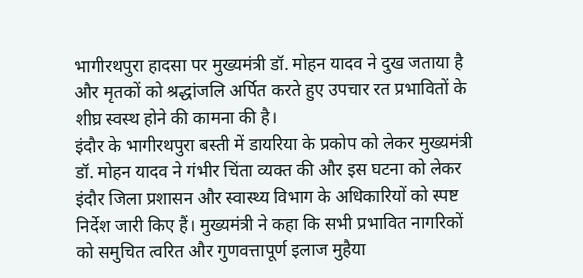भागीरथपुरा हादसा पर मुख्यमंत्री डॉ. मोहन यादव ने दुख जताया है और मृतकों को श्रद्धांजलि अर्पित करते हुए उपचार रत प्रभावितों के शीघ्र स्वस्थ होने की कामना की है।
इंदौर के भागीरथपुरा बस्ती में डायरिया के प्रकोप को लेकर मुख्यमंत्री डॉ. मोहन यादव ने गंभीर चिंता व्यक्त की और इस घटना को लेकर इंदौर जिला प्रशासन और स्वास्थ्य विभाग के अधिकारियों को स्पष्ट निर्देश जारी किए हैं। मुख्यमंत्री ने कहा कि सभी प्रभावित नागरिकों को समुचित त्वरित और गुणवत्तापूर्ण इलाज मुहैया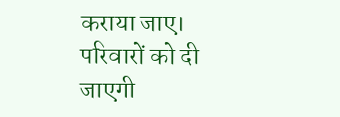कराया जाए।
परिवारों को दी जाएगी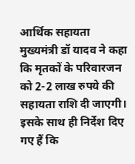आर्थिक सहायता
मुख्यमंत्री डॉ यादव ने कहा कि मृतकों के परिवारजन को 2-2 लाख रुपये की सहायता राशि दी जाएगी। इसके साथ ही निर्देश दिए गए हैं कि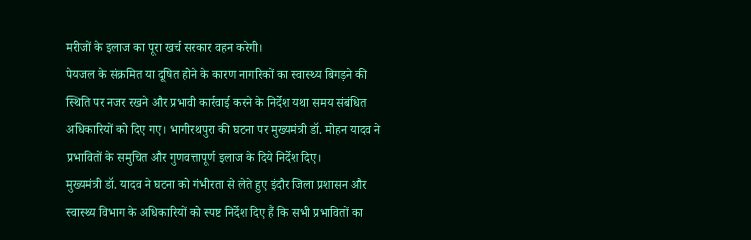मरीजों के इलाज का पूरा खर्च सरकार वहन करेगी।
पेयजल के संक्रमित या दूषित होने के कारण नागरिकों का स्वास्थ्य बिगड़ने की स्थिति पर नजर रखने और प्रभावी कार्रवाई करने के निर्देश यथा समय संबंधित अधिकारियों को दिए गए। भागीरथपुरा की घटना पर मुख्यमंत्री डॉ. मोहन यादव ने प्रभावितों के समुचित और गुणवत्तापूर्ण इलाज के दिये निर्देश दिए।
मुख्यमंत्री डॉ. यादव ने घटना को गंभीरता से लेते हुए इंदौर जिला प्रशासन और स्वास्थ्य विभाग के अधिकारियों को स्पष्ट निर्देश दिए हैं कि सभी प्रभावितों का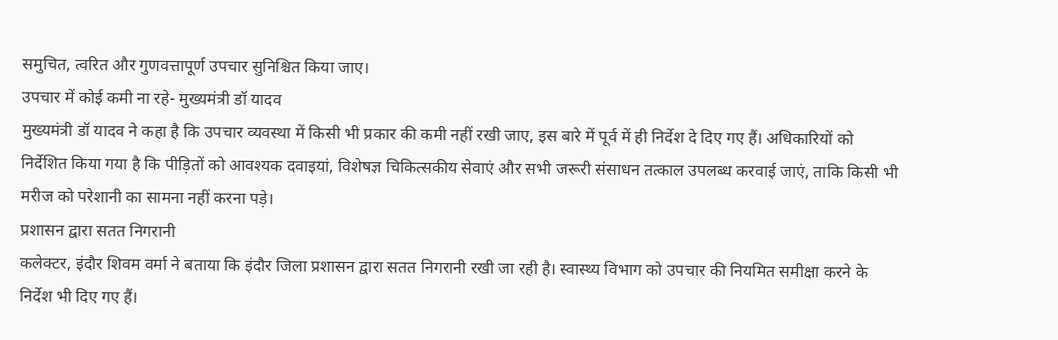समुचित, त्वरित और गुणवत्तापूर्ण उपचार सुनिश्चित किया जाए।
उपचार में कोई कमी ना रहे- मुख्यमंत्री डॉ यादव
मुख्यमंत्री डॉ यादव ने कहा है कि उपचार व्यवस्था में किसी भी प्रकार की कमी नहीं रखी जाए, इस बारे में पूर्व में ही निर्देश दे दिए गए हैं। अधिकारियों को निर्देशित किया गया है कि पीड़ितों को आवश्यक दवाइयां, विशेषज्ञ चिकित्सकीय सेवाएं और सभी जरूरी संसाधन तत्काल उपलब्ध करवाई जाएं, ताकि किसी भी मरीज को परेशानी का सामना नहीं करना पड़े।
प्रशासन द्वारा सतत निगरानी
कलेक्टर, इंदौर शिवम वर्मा ने बताया कि इंदौर जिला प्रशासन द्वारा सतत निगरानी रखी जा रही है। स्वास्थ्य विभाग को उपचार की नियमित समीक्षा करने के निर्देश भी दिए गए हैं।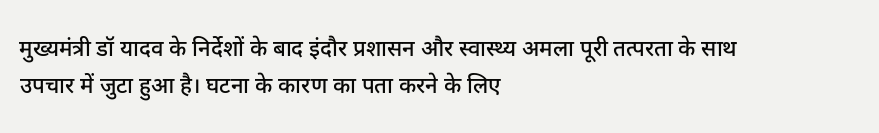मुख्यमंत्री डॉ यादव के निर्देशों के बाद इंदौर प्रशासन और स्वास्थ्य अमला पूरी तत्परता के साथ उपचार में जुटा हुआ है। घटना के कारण का पता करने के लिए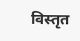विस्तृत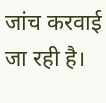जांच करवाई जा रही है।